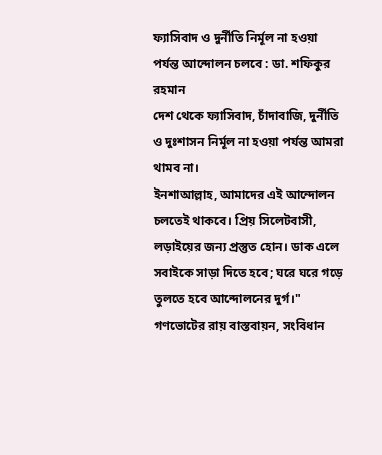ফ্যাসিবাদ ও দুর্নীতি নির্মূল না হওয়া পর্যন্ত আন্দোলন চলবে : ডা. শফিকুর রহমান
দেশ থেকে ফ্যাসিবাদ, চাঁদাবাজি, দুর্নীতি ও দুঃশাসন নির্মূল না হওয়া পর্যন্ত আমরা থামব না।
ইনশাআল্লাহ, আমাদের এই আন্দোলন চলতেই থাকবে। প্রিয় সিলেটবাসী, লড়াইয়ের জন্য প্রস্তুত হোন। ডাক এলে সবাইকে সাড়া দিতে হবে; ঘরে ঘরে গড়ে তুলতে হবে আন্দোলনের দুর্গ।"
গণভোটের রায় বাস্তবায়ন, সংবিধান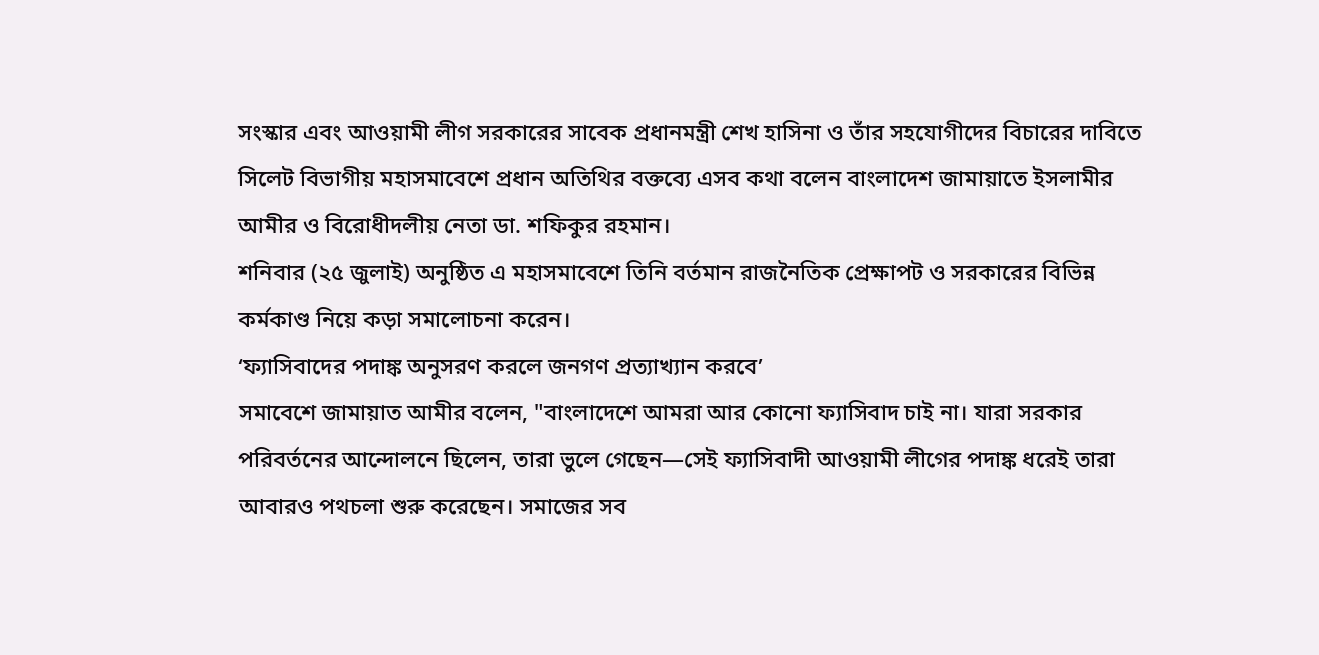সংস্কার এবং আওয়ামী লীগ সরকারের সাবেক প্রধানমন্ত্রী শেখ হাসিনা ও তাঁর সহযোগীদের বিচারের দাবিতে সিলেট বিভাগীয় মহাসমাবেশে প্রধান অতিথির বক্তব্যে এসব কথা বলেন বাংলাদেশ জামায়াতে ইসলামীর আমীর ও বিরোধীদলীয় নেতা ডা. শফিকুর রহমান।
শনিবার (২৫ জুলাই) অনুষ্ঠিত এ মহাসমাবেশে তিনি বর্তমান রাজনৈতিক প্রেক্ষাপট ও সরকারের বিভিন্ন কর্মকাণ্ড নিয়ে কড়া সমালোচনা করেন।
‘ফ্যাসিবাদের পদাঙ্ক অনুসরণ করলে জনগণ প্রত্যাখ্যান করবে’
সমাবেশে জামায়াত আমীর বলেন, "বাংলাদেশে আমরা আর কোনো ফ্যাসিবাদ চাই না। যারা সরকার পরিবর্তনের আন্দোলনে ছিলেন, তারা ভুলে গেছেন—সেই ফ্যাসিবাদী আওয়ামী লীগের পদাঙ্ক ধরেই তারা আবারও পথচলা শুরু করেছেন। সমাজের সব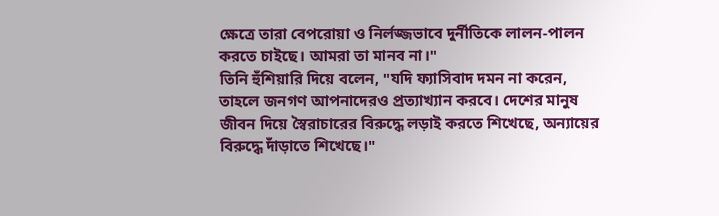ক্ষেত্রে তারা বেপরোয়া ও নির্লজ্জভাবে দুর্নীতিকে লালন-পালন করতে চাইছে। আমরা তা মানব না।"
তিনি হুঁশিয়ারি দিয়ে বলেন, "যদি ফ্যাসিবাদ দমন না করেন, তাহলে জনগণ আপনাদেরও প্রত্যাখ্যান করবে। দেশের মানুষ জীবন দিয়ে স্বৈরাচারের বিরুদ্ধে লড়াই করতে শিখেছে, অন্যায়ের বিরুদ্ধে দাঁড়াতে শিখেছে।"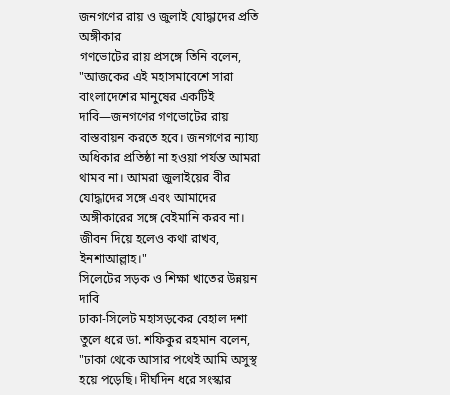জনগণের রায় ও জুলাই যোদ্ধাদের প্রতি অঙ্গীকার
গণভোটের রায় প্রসঙ্গে তিনি বলেন, "আজকের এই মহাসমাবেশে সারা বাংলাদেশের মানুষের একটিই দাবি—জনগণের গণভোটের রায় বাস্তবায়ন করতে হবে। জনগণের ন্যায্য অধিকার প্রতিষ্ঠা না হওয়া পর্যন্ত আমরা থামব না। আমরা জুলাইয়ের বীর যোদ্ধাদের সঙ্গে এবং আমাদের অঙ্গীকারের সঙ্গে বেইমানি করব না। জীবন দিয়ে হলেও কথা রাখব, ইনশাআল্লাহ।"
সিলেটের সড়ক ও শিক্ষা খাতের উন্নয়ন দাবি
ঢাকা-সিলেট মহাসড়কের বেহাল দশা তুলে ধরে ডা. শফিকুর রহমান বলেন, "ঢাকা থেকে আসার পথেই আমি অসুস্থ হয়ে পড়েছি। দীর্ঘদিন ধরে সংস্কার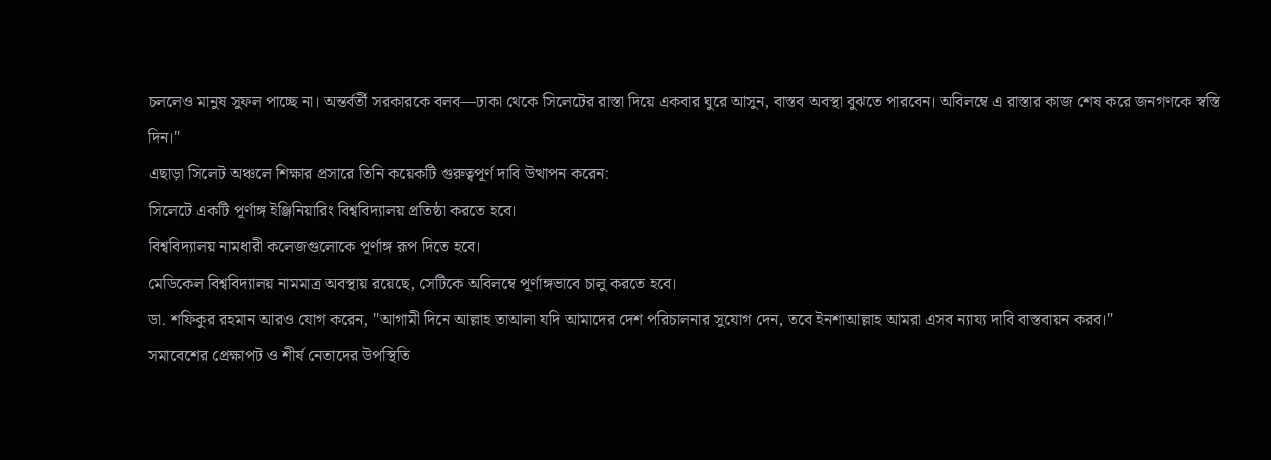চললেও মানুষ সুফল পাচ্ছে না। অন্তর্বর্তী সরকারকে বলব—ঢাকা থেকে সিলেটের রাস্তা দিয়ে একবার ঘুরে আসুন, বাস্তব অবস্থা বুঝতে পারবেন। অবিলম্বে এ রাস্তার কাজ শেষ করে জনগণকে স্বস্তি দিন।"
এছাড়া সিলেট অঞ্চলে শিক্ষার প্রসারে তিনি কয়েকটি গুরুত্বপূর্ণ দাবি উত্থাপন করেন:
সিলেটে একটি পূর্ণাঙ্গ ইঞ্জিনিয়ারিং বিশ্ববিদ্যালয় প্রতিষ্ঠা করতে হবে।
বিশ্ববিদ্যালয় নামধারী কলেজগুলোকে পূর্ণাঙ্গ রূপ দিতে হবে।
মেডিকেল বিশ্ববিদ্যালয় নামমাত্র অবস্থায় রয়েছে, সেটিকে অবিলম্বে পূর্ণাঙ্গভাবে চালু করতে হবে।
ডা. শফিকুর রহমান আরও যোগ করেন, "আগামী দিনে আল্লাহ তাআলা যদি আমাদের দেশ পরিচালনার সুযোগ দেন, তবে ইনশাআল্লাহ আমরা এসব ন্যায্য দাবি বাস্তবায়ন করব।"
সমাবেশের প্রেক্ষাপট ও শীর্ষ নেতাদের উপস্থিতি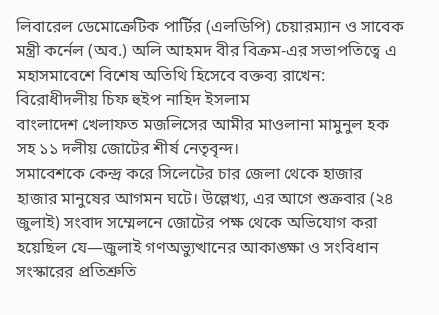লিবারেল ডেমোক্রেটিক পার্টির (এলডিপি) চেয়ারম্যান ও সাবেক মন্ত্রী কর্নেল (অব.) অলি আহমদ বীর বিক্রম-এর সভাপতিত্বে এ মহাসমাবেশে বিশেষ অতিথি হিসেবে বক্তব্য রাখেন:
বিরোধীদলীয় চিফ হুইপ নাহিদ ইসলাম
বাংলাদেশ খেলাফত মজলিসের আমীর মাওলানা মামুনুল হক
সহ ১১ দলীয় জোটের শীর্ষ নেতৃবৃন্দ।
সমাবেশকে কেন্দ্র করে সিলেটের চার জেলা থেকে হাজার হাজার মানুষের আগমন ঘটে। উল্লেখ্য, এর আগে শুক্রবার (২৪ জুলাই) সংবাদ সম্মেলনে জোটের পক্ষ থেকে অভিযোগ করা হয়েছিল যে—জুলাই গণঅভ্যুত্থানের আকাঙ্ক্ষা ও সংবিধান সংস্কারের প্রতিশ্রুতি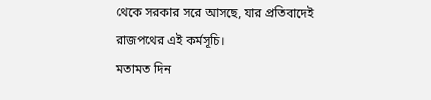থেকে সরকার সরে আসছে, যার প্রতিবাদেই রাজপথের এই কর্মসূচি।
মতামত দিন